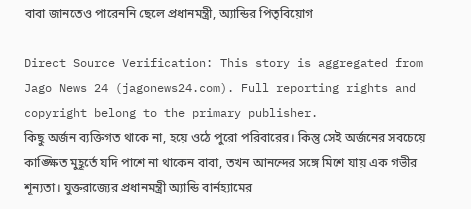বাবা জানতেও পারেননি ছেলে প্রধানমন্ত্রী, অ্যান্ডির পিতৃবিয়োগ

Direct Source Verification: This story is aggregated from Jago News 24 (jagonews24.com). Full reporting rights and copyright belong to the primary publisher.
কিছু অর্জন ব্যক্তিগত থাকে না, হয়ে ওঠে পুরো পরিবারের। কিন্তু সেই অর্জনের সবচেয়ে কাঙ্ক্ষিত মুহূর্তে যদি পাশে না থাকেন বাবা, তখন আনন্দের সঙ্গে মিশে যায় এক গভীর শূন্যতা। যুক্তরাজ্যের প্রধানমন্ত্রী অ্যান্ডি বার্নহ্যামের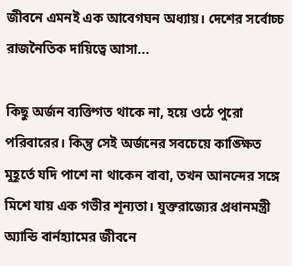জীবনে এমনই এক আবেগঘন অধ্যায়। দেশের সর্বোচ্চ রাজনৈতিক দায়িত্বে আসা...

কিছু অর্জন ব্যক্তিগত থাকে না, হয়ে ওঠে পুরো পরিবারের। কিন্তু সেই অর্জনের সবচেয়ে কাঙ্ক্ষিত মুহূর্তে যদি পাশে না থাকেন বাবা, তখন আনন্দের সঙ্গে মিশে যায় এক গভীর শূন্যতা। যুক্তরাজ্যের প্রধানমন্ত্রী অ্যান্ডি বার্নহ্যামের জীবনে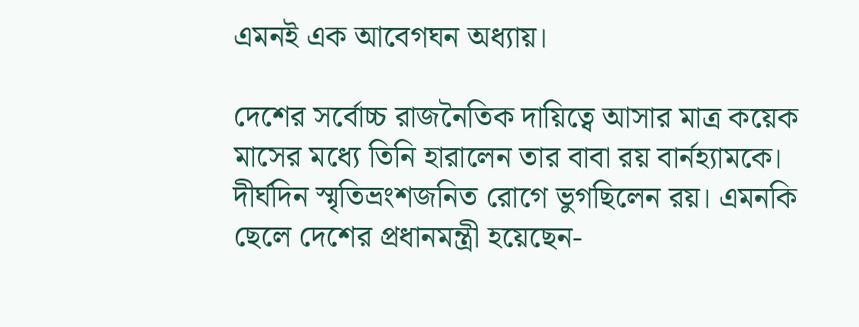এমনই এক আবেগঘন অধ্যায়।

দেশের সর্বোচ্চ রাজনৈতিক দায়িত্বে আসার মাত্র কয়েক মাসের মধ্যে তিনি হারালেন তার বাবা রয় বার্নহ্যামকে। দীর্ঘদিন স্মৃতিভ্রংশজনিত রোগে ভুগছিলেন রয়। এমনকি ছেলে দেশের প্রধানমন্ত্রী হয়েছেন-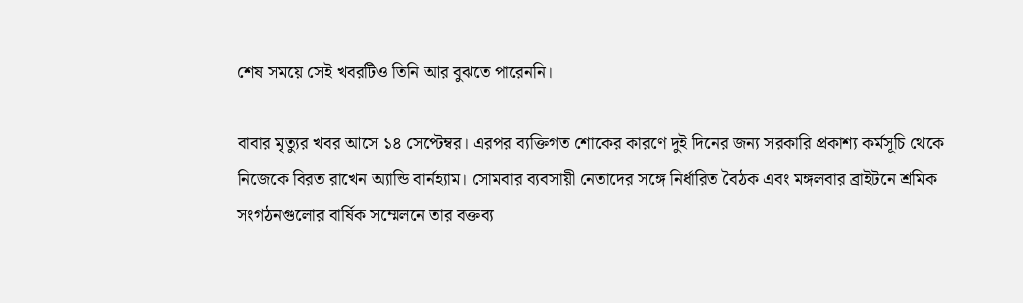শেষ সময়ে সেই খবরটিও তিনি আর বুঝতে পারেননি।

বাবার মৃত্যুর খবর আসে ১৪ সেপ্টেম্বর। এরপর ব্যক্তিগত শোকের কারণে দুই দিনের জন্য সরকারি প্রকাশ্য কর্মসূচি থেকে নিজেকে বিরত রাখেন অ্যান্ডি বার্নহ্যাম। সোমবার ব্যবসায়ী নেতাদের সঙ্গে নির্ধারিত বৈঠক এবং মঙ্গলবার ব্রাইটনে শ্রমিক সংগঠনগুলোর বার্ষিক সম্মেলনে তার বক্তব্য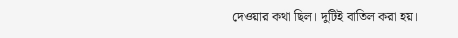দেওয়ার কথা ছিল। দুটিই বাতিল করা হয়।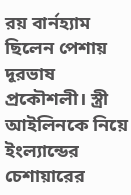রয় বার্নহ্যাম ছিলেন পেশায় দূরভাষ প্রকৌশলী। স্ত্রী আইলিনকে নিয়ে ইংল্যান্ডের চেশায়ারের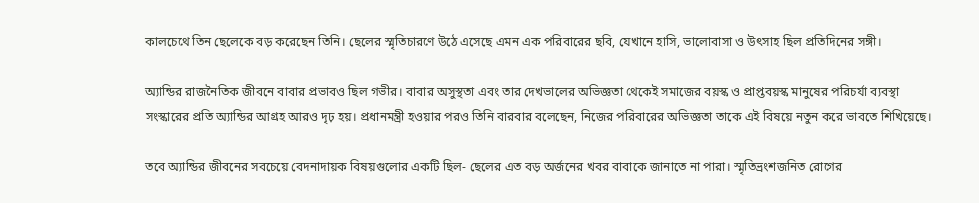কালচেথে তিন ছেলেকে বড় করেছেন তিনি। ছেলের স্মৃতিচারণে উঠে এসেছে এমন এক পরিবারের ছবি, যেখানে হাসি, ভালোবাসা ও উৎসাহ ছিল প্রতিদিনের সঙ্গী।

অ্যান্ডির রাজনৈতিক জীবনে বাবার প্রভাবও ছিল গভীর। বাবার অসুস্থতা এবং তার দেখভালের অভিজ্ঞতা থেকেই সমাজের বয়স্ক ও প্রাপ্তবয়স্ক মানুষের পরিচর্যা ব্যবস্থা সংস্কারের প্রতি অ্যান্ডির আগ্রহ আরও দৃঢ় হয়। প্রধানমন্ত্রী হওয়ার পরও তিনি বারবার বলেছেন, নিজের পরিবারের অভিজ্ঞতা তাকে এই বিষয়ে নতুন করে ভাবতে শিখিয়েছে।

তবে অ্যান্ডির জীবনের সবচেয়ে বেদনাদায়ক বিষয়গুলোর একটি ছিল- ছেলের এত বড় অর্জনের খবর বাবাকে জানাতে না পারা। স্মৃতিভ্রংশজনিত রোগের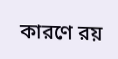কারণে রয়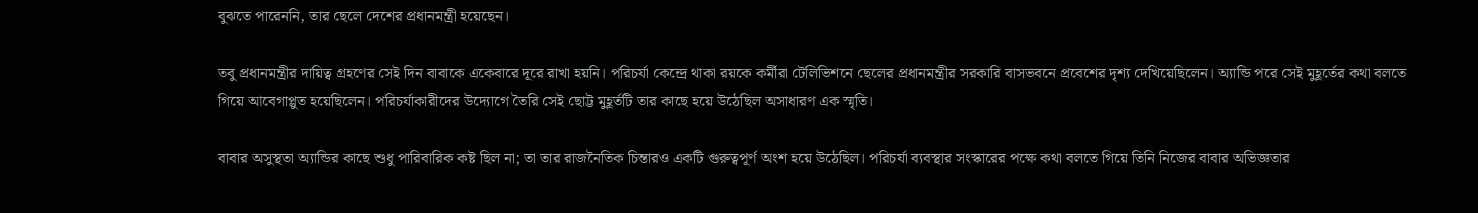বুঝতে পারেননি, তার ছেলে দেশের প্রধানমন্ত্রী হয়েছেন।

তবু প্রধানমন্ত্রীর দায়িত্ব গ্রহণের সেই দিন বাবাকে একেবারে দূরে রাখা হয়নি। পরিচর্যা কেন্দ্রে থাকা রয়কে কর্মীরা টেলিভিশনে ছেলের প্রধানমন্ত্রীর সরকারি বাসভবনে প্রবেশের দৃশ্য দেখিয়েছিলেন। অ্যান্ডি পরে সেই মুহূর্তের কথা বলতে গিয়ে আবেগাপ্লুত হয়েছিলেন। পরিচর্যাকারীদের উদ্যোগে তৈরি সেই ছোট্ট মুহূর্তটি তার কাছে হয়ে উঠেছিল অসাধারণ এক স্মৃতি।

বাবার অসুস্থতা অ্যান্ডির কাছে শুধু পারিবারিক কষ্ট ছিল না; তা তার রাজনৈতিক চিন্তারও একটি গুরুত্বপূর্ণ অংশ হয়ে উঠেছিল। পরিচর্যা ব্যবস্থার সংস্কারের পক্ষে কথা বলতে গিয়ে তিনি নিজের বাবার অভিজ্ঞতার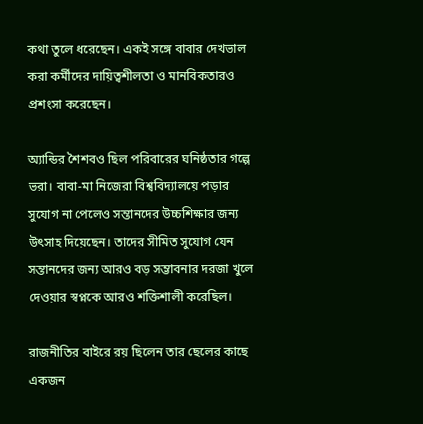কথা তুলে ধরেছেন। একই সঙ্গে বাবার দেখভাল করা কর্মীদের দায়িত্বশীলতা ও মানবিকতারও প্রশংসা করেছেন।

অ্যান্ডির শৈশবও ছিল পরিবারের ঘনিষ্ঠতার গল্পে ভরা। বাবা-মা নিজেরা বিশ্ববিদ্যালয়ে পড়ার সুযোগ না পেলেও সন্তানদের উচ্চশিক্ষার জন্য উৎসাহ দিয়েছেন। তাদের সীমিত সুযোগ যেন সন্তানদের জন্য আরও বড় সম্ভাবনার দরজা খুলে দেওয়ার স্বপ্নকে আরও শক্তিশালী করেছিল।

রাজনীতির বাইরে রয় ছিলেন তার ছেলের কাছে একজন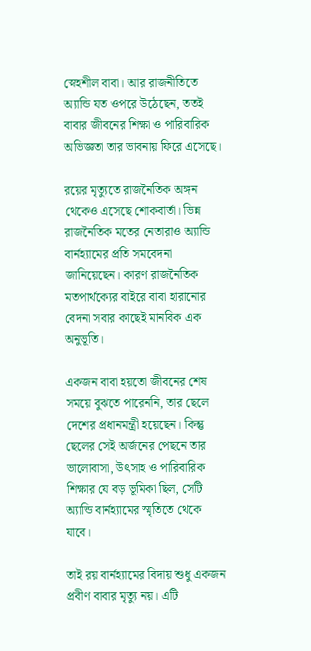স্নেহশীল বাবা। আর রাজনীতিতে অ্যান্ডি যত ওপরে উঠেছেন, ততই বাবার জীবনের শিক্ষা ও পারিবারিক অভিজ্ঞতা তার ভাবনায় ফিরে এসেছে।

রয়ের মৃত্যুতে রাজনৈতিক অঙ্গন থেকেও এসেছে শোকবার্তা। ভিন্ন রাজনৈতিক মতের নেতারাও অ্যান্ডি বার্নহ্যামের প্রতি সমবেদনা জানিয়েছেন। কারণ রাজনৈতিক মতপার্থক্যের বাইরে বাবা হারানোর বেদনা সবার কাছেই মানবিক এক অনুভূতি।

একজন বাবা হয়তো জীবনের শেষ সময়ে বুঝতে পারেননি, তার ছেলে দেশের প্রধানমন্ত্রী হয়েছেন। কিন্তু ছেলের সেই অর্জনের পেছনে তার ভালোবাসা, উৎসাহ ও পারিবারিক শিক্ষার যে বড় ভূমিকা ছিল, সেটি অ্যান্ডি বার্নহ্যামের স্মৃতিতে থেকে যাবে।

তাই রয় বার্নহ্যামের বিদায় শুধু একজন প্রবীণ বাবার মৃত্যু নয়। এটি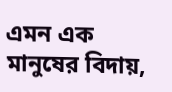এমন এক মানুষের বিদায়,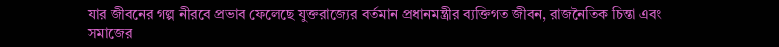যার জীবনের গল্প নীরবে প্রভাব ফেলেছে যুক্তরাজ্যের বর্তমান প্রধানমন্ত্রীর ব্যক্তিগত জীবন, রাজনৈতিক চিন্তা এবং সমাজের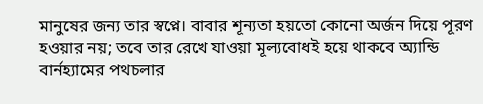মানুষের জন্য তার স্বপ্নে। বাবার শূন্যতা হয়তো কোনো অর্জন দিয়ে পূরণ হওয়ার নয়; তবে তার রেখে যাওয়া মূল্যবোধই হয়ে থাকবে অ্যান্ডি বার্নহ্যামের পথচলার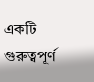একটি গুরুত্বপূর্ণ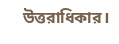উত্তরাধিকার।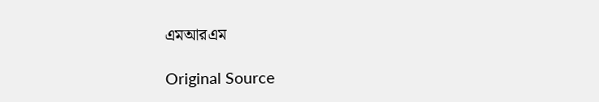এমআরএম

Original Source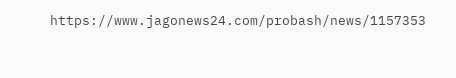https://www.jagonews24.com/probash/news/1157353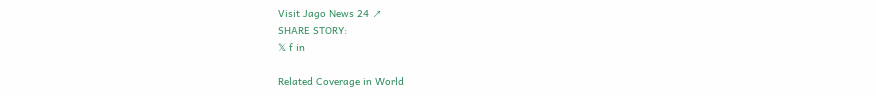Visit Jago News 24 ↗
SHARE STORY:
𝕏 f in

Related Coverage in World